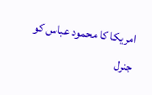امریکا کا محمود عباس کو جنرل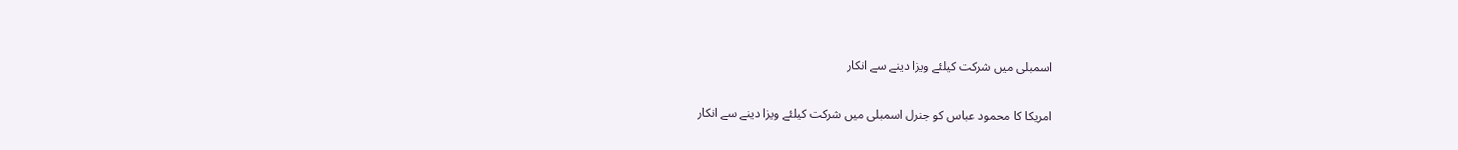اسمبلی میں شرکت کیلئے ویزا دینے سے انکار

امریکا کا محمود عباس کو جنرل اسمبلی میں شرکت کیلئے ویزا دینے سے انکار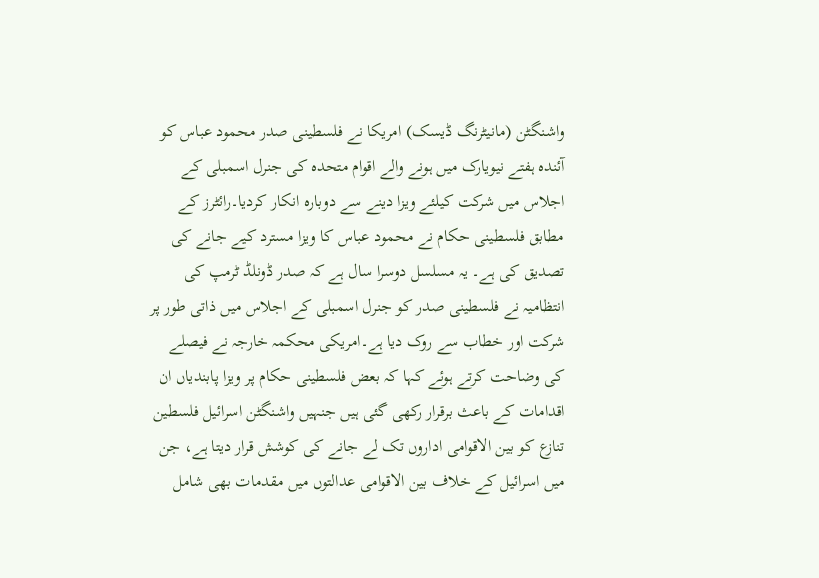واشنگٹن (مانیٹرنگ ڈیسک) امریکا نے فلسطینی صدر محمود عباس کو آئندہ ہفتے نیویارک میں ہونے والے اقوام متحدہ کی جنرل اسمبلی کے اجلاس میں شرکت کیلئے ویزا دینے سے دوبارہ انکار کردیا۔رائٹرز کے مطابق فلسطینی حکام نے محمود عباس کا ویزا مسترد کیے جانے کی تصدیق کی ہے۔ یہ مسلسل دوسرا سال ہے کہ صدر ڈونلڈ ٹرمپ کی انتظامیہ نے فلسطینی صدر کو جنرل اسمبلی کے اجلاس میں ذاتی طور پر شرکت اور خطاب سے روک دیا ہے۔امریکی محکمہ خارجہ نے فیصلے کی وضاحت کرتے ہوئے کہا کہ بعض فلسطینی حکام پر ویزا پابندیاں ان اقدامات کے باعث برقرار رکھی گئی ہیں جنہیں واشنگٹن اسرائیل فلسطین تنازع کو بین الاقوامی اداروں تک لے جانے کی کوشش قرار دیتا ہے، جن میں اسرائیل کے خلاف بین الاقوامی عدالتوں میں مقدمات بھی شامل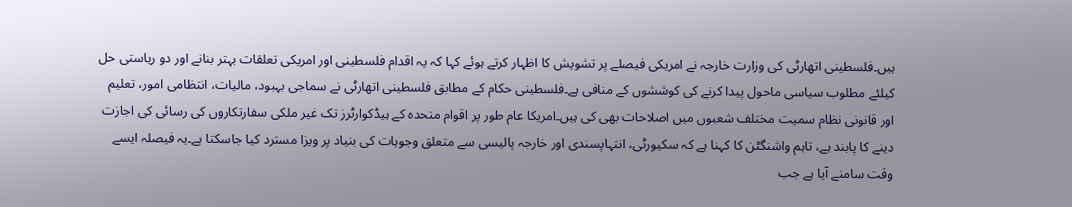ہیں۔فلسطینی اتھارٹی کی وزارت خارجہ نے امریکی فیصلے پر تشویش کا اظہار کرتے ہوئے کہا کہ یہ اقدام فلسطینی اور امریکی تعلقات بہتر بنانے اور دو ریاستی حل کیلئے مطلوب سیاسی ماحول پیدا کرنے کی کوششوں کے منافی ہے۔فلسطینی حکام کے مطابق فلسطینی اتھارٹی نے سماجی بہبود، مالیات، انتظامی امور، تعلیم اور قانونی نظام سمیت مختلف شعبوں میں اصلاحات بھی کی ہیں۔امریکا عام طور پر اقوام متحدہ کے ہیڈکوارٹرز تک غیر ملکی سفارتکاروں کی رسائی کی اجازت دینے کا پابند ہے، تاہم واشنگٹن کا کہنا ہے کہ سکیورٹی، انتہاپسندی اور خارجہ پالیسی سے متعلق وجوہات کی بنیاد پر ویزا مسترد کیا جاسکتا ہے۔یہ فیصلہ ایسے وقت سامنے آیا ہے جب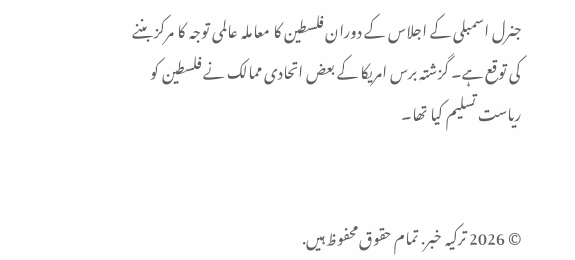جنرل اسمبلی کے اجلاس کے دوران فلسطین کا معاملہ عالمی توجہ کا مرکز بننے کی توقع ہے۔ گزشتہ برس امریکا کے بعض اتحادی ممالک نے فلسطین کو ریاست تسلیم کیا تھا۔


© 2026 ترکیہ خبر. تمام حقوق محفوظ ہیں.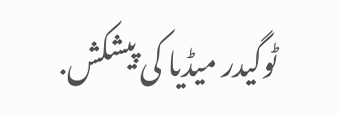ٹوگیدر میڈیا کی پیشکش.